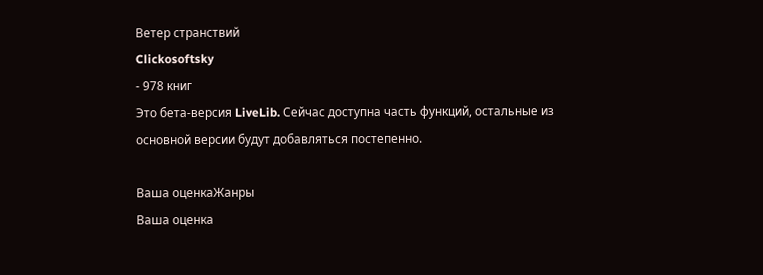Ветер странствий
Clickosoftsky
- 978 книг
Это бета-версия LiveLib. Сейчас доступна часть функций, остальные из основной версии будут добавляться постепенно.

Ваша оценкаЖанры
Ваша оценка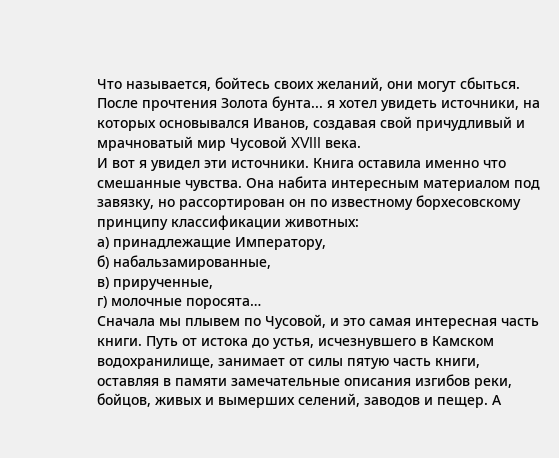Что называется, бойтесь своих желаний, они могут сбыться. После прочтения Золота бунта... я хотел увидеть источники, на которых основывался Иванов, создавая свой причудливый и мрачноватый мир Чусовой XVIII века.
И вот я увидел эти источники. Книга оставила именно что смешанные чувства. Она набита интересным материалом под завязку, но рассортирован он по известному борхесовскому принципу классификации животных:
а) принадлежащие Императору,
б) набальзамированные,
в) прирученные,
г) молочные поросята…
Сначала мы плывем по Чусовой, и это самая интересная часть книги. Путь от истока до устья, исчезнувшего в Камском водохранилище, занимает от силы пятую часть книги, оставляя в памяти замечательные описания изгибов реки, бойцов, живых и вымерших селений, заводов и пещер. А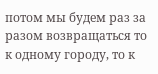потом мы будем раз за разом возвращаться то к одному городу, то к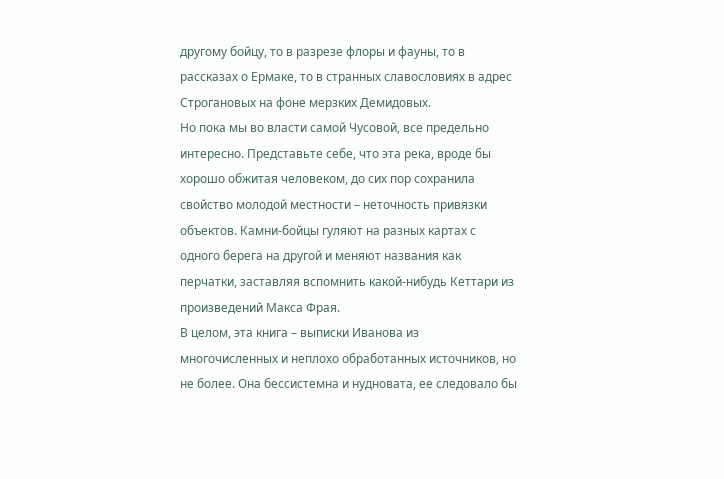другому бойцу, то в разрезе флоры и фауны, то в рассказах о Ермаке, то в странных славословиях в адрес Строгановых на фоне мерзких Демидовых.
Но пока мы во власти самой Чусовой, все предельно интересно. Представьте себе, что эта река, вроде бы хорошо обжитая человеком, до сих пор сохранила свойство молодой местности – неточность привязки объектов. Камни-бойцы гуляют на разных картах с одного берега на другой и меняют названия как перчатки, заставляя вспомнить какой-нибудь Кеттари из произведений Макса Фрая.
В целом, эта книга – выписки Иванова из многочисленных и неплохо обработанных источников, но не более. Она бессистемна и нудновата, ее следовало бы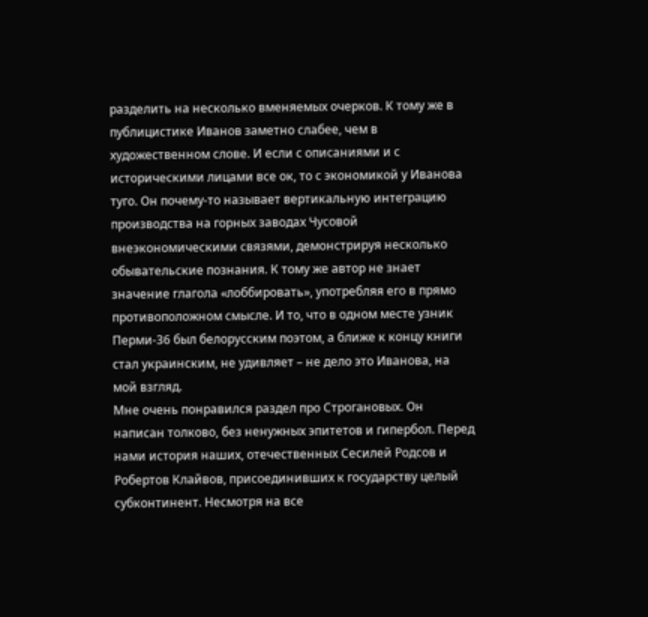разделить на несколько вменяемых очерков. К тому же в публицистике Иванов заметно слабее, чем в художественном слове. И если с описаниями и с историческими лицами все ок, то с экономикой у Иванова туго. Он почему-то называет вертикальную интеграцию производства на горных заводах Чусовой внеэкономическими связями, демонстрируя несколько обывательские познания. К тому же автор не знает значение глагола «лоббировать», употребляя его в прямо противоположном смысле. И то, что в одном месте узник Перми-36 был белорусским поэтом, а ближе к концу книги стал украинским, не удивляет – не дело это Иванова, на мой взгляд.
Мне очень понравился раздел про Строгановых. Он написан толково, без ненужных эпитетов и гипербол. Перед нами история наших, отечественных Сесилей Родсов и Робертов Клайвов, присоединивших к государству целый субконтинент. Несмотря на все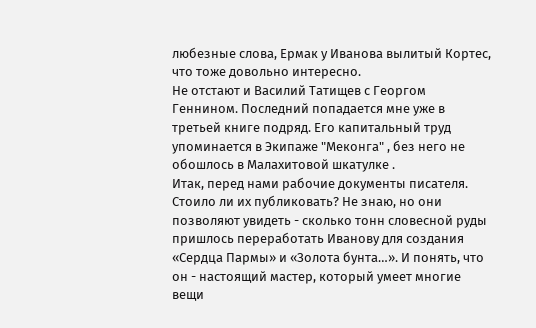любезные слова, Ермак у Иванова вылитый Кортес, что тоже довольно интересно.
Не отстают и Василий Татищев с Георгом Геннином. Последний попадается мне уже в третьей книге подряд. Его капитальный труд упоминается в Экипаже "Меконга" , без него не обошлось в Малахитовой шкатулке .
Итак, перед нами рабочие документы писателя. Стоило ли их публиковать? Не знаю, но они позволяют увидеть - сколько тонн словесной руды пришлось переработать Иванову для создания «Сердца Пармы» и «Золота бунта…». И понять, что он - настоящий мастер, который умеет многие вещи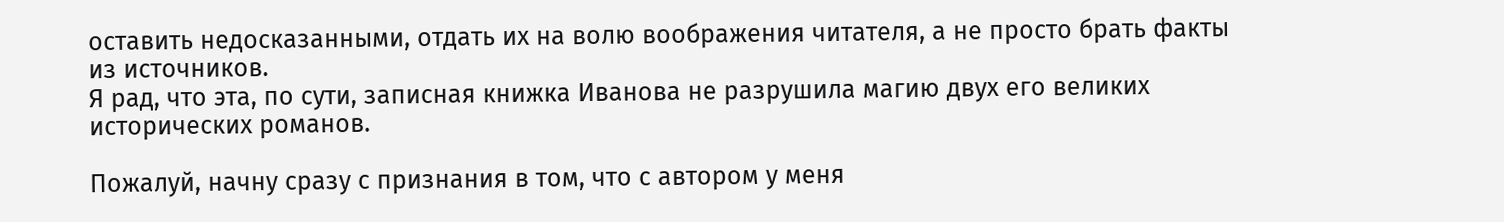оставить недосказанными, отдать их на волю воображения читателя, а не просто брать факты из источников.
Я рад, что эта, по сути, записная книжка Иванова не разрушила магию двух его великих исторических романов.

Пожалуй, начну сразу с признания в том, что с автором у меня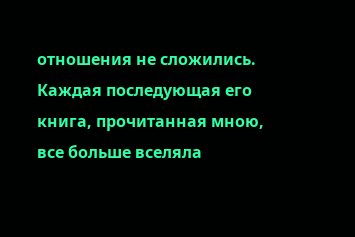отношения не сложились. Каждая последующая его книга, прочитанная мною, все больше вселяла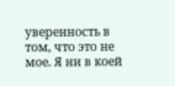уверенность в том, что это не мое. Я ни в коей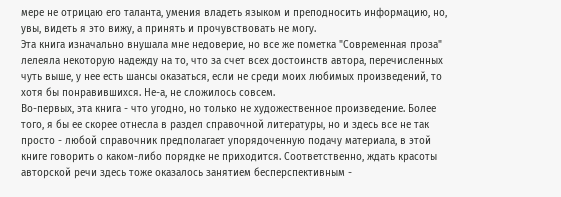мере не отрицаю его таланта, умения владеть языком и преподносить информацию, но, увы, видеть я это вижу, а принять и прочувствовать не могу.
Эта книга изначально внушала мне недоверие, но все же пометка "Современная проза" лелеяла некоторую надежду на то, что за счет всех достоинств автора, перечисленных чуть выше, у нее есть шансы оказаться, если не среди моих любимых произведений, то хотя бы понравившихся. Не-а, не сложилось совсем.
Во-первых, эта книга - что угодно, но только не художественное произведение. Более того, я бы ее скорее отнесла в раздел справочной литературы, но и здесь все не так просто - любой справочник предполагает упорядоченную подачу материала, в этой книге говорить о каком-либо порядке не приходится. Соответственно, ждать красоты авторской речи здесь тоже оказалось занятием бесперспективным -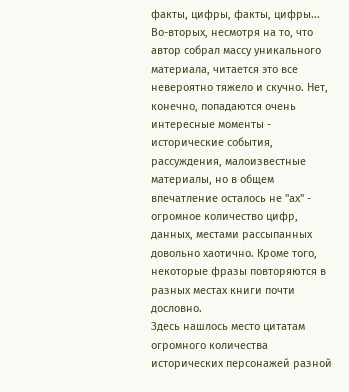факты, цифры, факты, цифры...
Во-вторых, несмотря на то, что автор собрал массу уникального материала, читается это все невероятно тяжело и скучно. Нет, конечно, попадаются очень интересные моменты - исторические события, рассуждения, малоизвестные материалы, но в общем впечатление осталось не "ах" - огромное количество цифр, данных, местами рассыпанных довольно хаотично. Кроме того, некоторые фразы повторяются в разных местах книги почти дословно.
Здесь нашлось место цитатам огромного количества исторических персонажей разной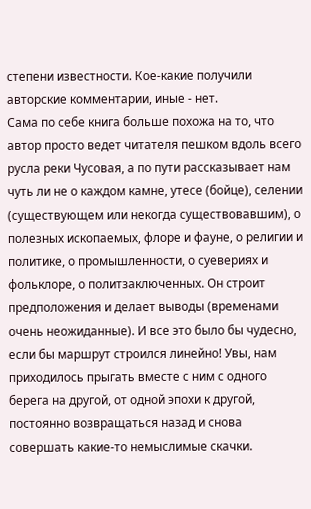степени известности. Кое-какие получили авторские комментарии, иные - нет.
Сама по себе книга больше похожа на то, что автор просто ведет читателя пешком вдоль всего русла реки Чусовая, а по пути рассказывает нам чуть ли не о каждом камне, утесе (бойце), селении (существующем или некогда существовавшим), о полезных ископаемых, флоре и фауне, о религии и политике, о промышленности, о суевериях и фольклоре, о политзаключенных. Он строит предположения и делает выводы (временами очень неожиданные). И все это было бы чудесно, если бы маршрут строился линейно! Увы, нам приходилось прыгать вместе с ним с одного берега на другой, от одной эпохи к другой, постоянно возвращаться назад и снова совершать какие-то немыслимые скачки.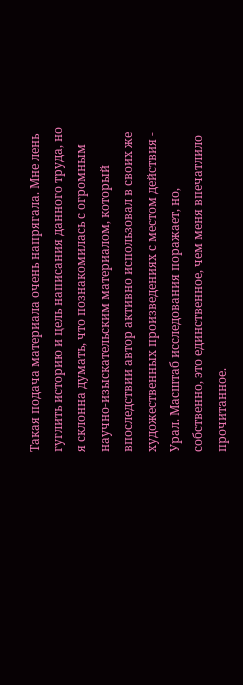Такая подача материала очень напрягала. Мне лень гуглить историю и цель написания данного труда, но я склонна думать, что познакомилась с огромным научно-изыскательским материалом, который впоследствии автор активно использовал в своих же художественных произведениях с местом действия - Урал. Масштаб исследования поражает, но, собственно, это единственное, чем меня впечатлило прочитанное.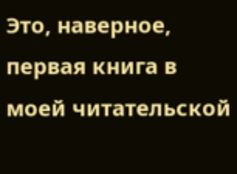Это, наверное, первая книга в моей читательской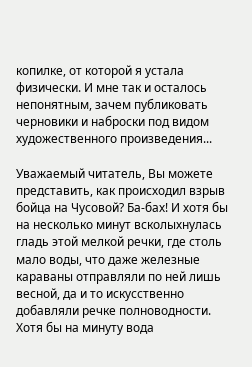копилке, от которой я устала физически. И мне так и осталось непонятным, зачем публиковать черновики и наброски под видом художественного произведения...

Уважаемый читатель, Вы можете представить, как происходил взрыв бойца на Чусовой? Ба-бах! И хотя бы на несколько минут всколыхнулась гладь этой мелкой речки, где столь мало воды, что даже железные караваны отправляли по ней лишь весной, да и то искусственно добавляли речке полноводности. Хотя бы на минуту вода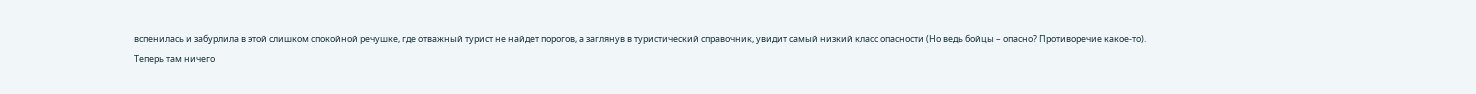вспенилась и забурлила в этой слишком спокойной речушке, где отважный турист не найдет порогов, а заглянув в туристический справочник, увидит самый низкий класс опасности (Но ведь бойцы – опасно? Противоречие какое-то).
Теперь там ничего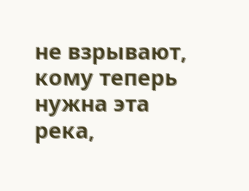не взрывают, кому теперь нужна эта река,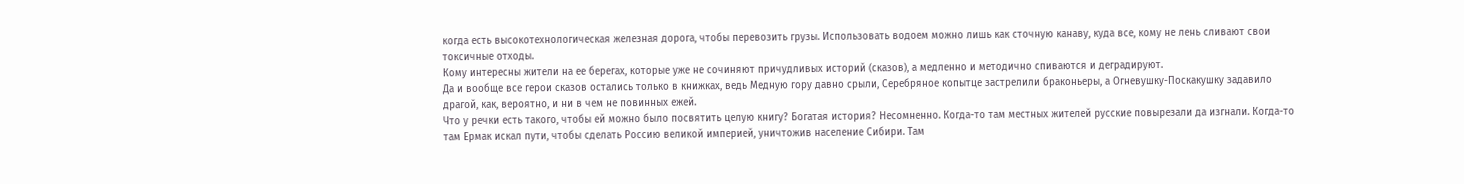когда есть высокотехнологическая железная дорога, чтобы перевозить грузы. Использовать водоем можно лишь как сточную канаву, куда все, кому не лень сливают свои токсичные отходы.
Кому интересны жители на ее берегах, которые уже не сочиняют причудливых историй (сказов), а медленно и методично спиваются и деградируют.
Да и вообще все герои сказов остались только в книжках, ведь Медную гору давно срыли, Серебряное копытце застрелили браконьеры, а Огневушку-Поскакушку задавило драгой, как, вероятно, и ни в чем не повинных ежей.
Что у речки есть такого, чтобы ей можно было посвятить целую книгу? Богатая история? Несомненно. Когда-то там местных жителей русские повырезали да изгнали. Когда-то там Ермак искал пути, чтобы сделать Россию великой империей, уничтожив население Сибири. Там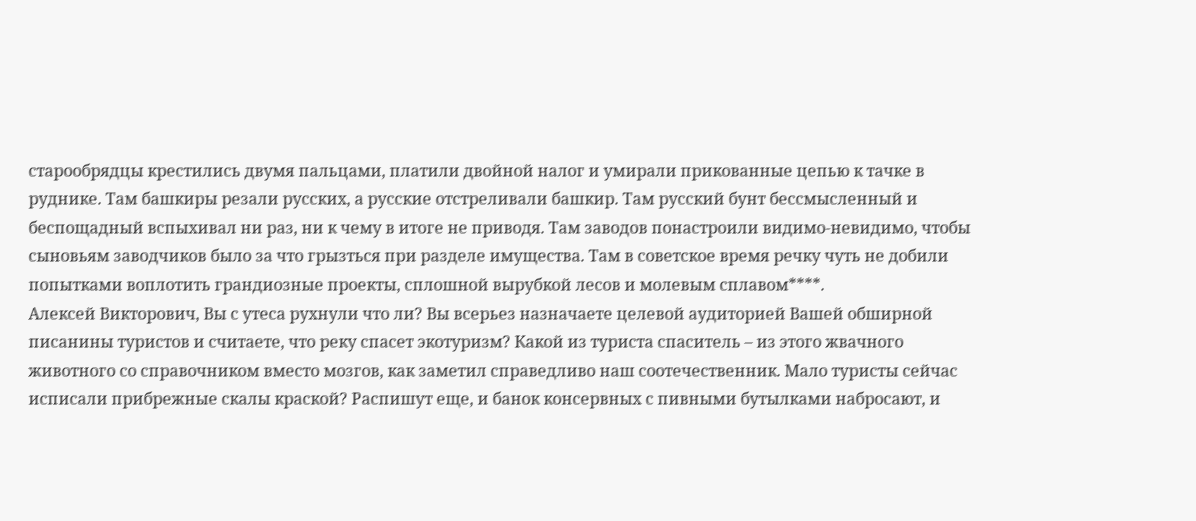старообрядцы крестились двумя пальцами, платили двойной налог и умирали прикованные цепью к тачке в руднике. Там башкиры резали русских, а русские отстреливали башкир. Там русский бунт бессмысленный и беспощадный вспыхивал ни раз, ни к чему в итоге не приводя. Там заводов понастроили видимо-невидимо, чтобы сыновьям заводчиков было за что грызться при разделе имущества. Там в советское время речку чуть не добили попытками воплотить грандиозные проекты, сплошной вырубкой лесов и молевым сплавом****.
Алексей Викторович, Вы с утеса рухнули что ли? Вы всерьез назначаете целевой аудиторией Вашей обширной писанины туристов и считаете, что реку спасет экотуризм? Какой из туриста спаситель – из этого жвачного животного со справочником вместо мозгов, как заметил справедливо наш соотечественник. Мало туристы сейчас исписали прибрежные скалы краской? Распишут еще, и банок консервных с пивными бутылками набросают, и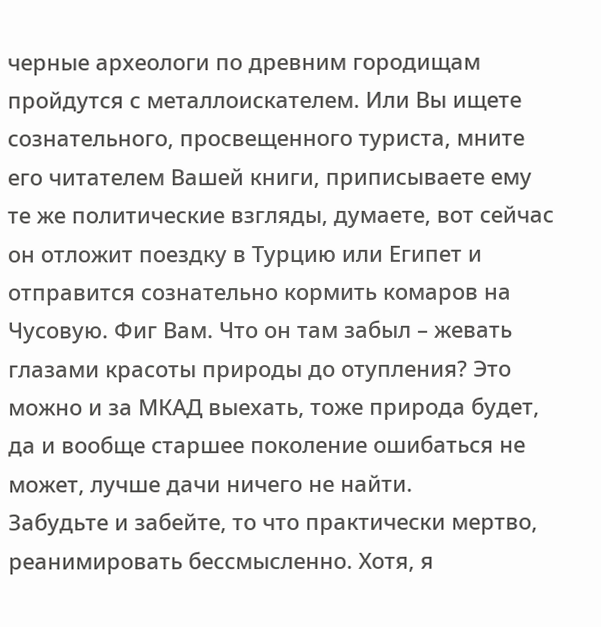черные археологи по древним городищам пройдутся с металлоискателем. Или Вы ищете сознательного, просвещенного туриста, мните его читателем Вашей книги, приписываете ему те же политические взгляды, думаете, вот сейчас он отложит поездку в Турцию или Египет и отправится сознательно кормить комаров на Чусовую. Фиг Вам. Что он там забыл – жевать глазами красоты природы до отупления? Это можно и за МКАД выехать, тоже природа будет, да и вообще старшее поколение ошибаться не может, лучше дачи ничего не найти.
Забудьте и забейте, то что практически мертво, реанимировать бессмысленно. Хотя, я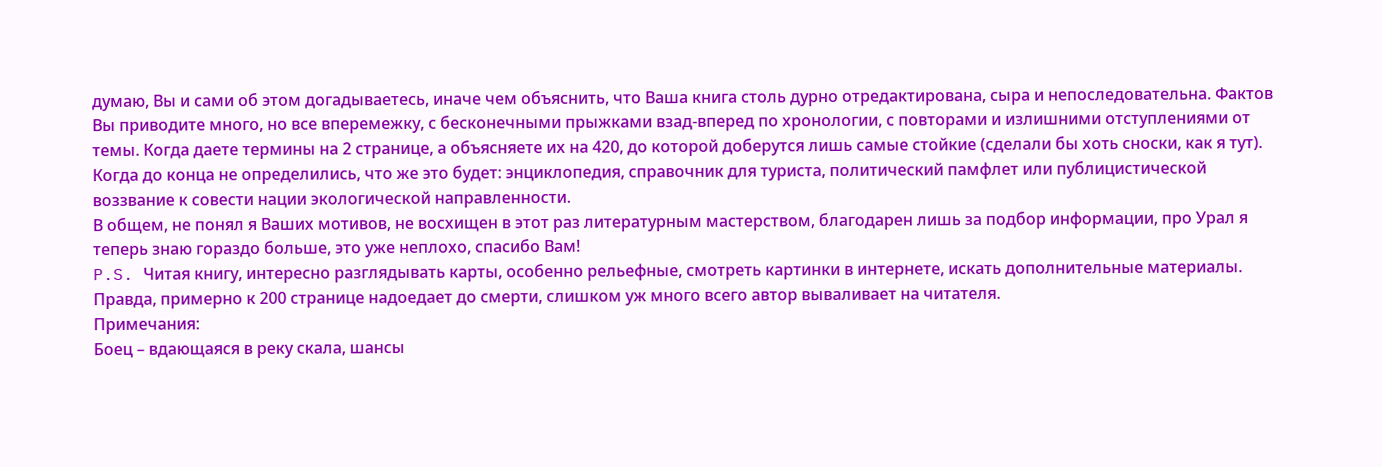думаю, Вы и сами об этом догадываетесь, иначе чем объяснить, что Ваша книга столь дурно отредактирована, сыра и непоследовательна. Фактов Вы приводите много, но все вперемежку, с бесконечными прыжками взад-вперед по хронологии, с повторами и излишними отступлениями от темы. Когда даете термины на 2 странице, а объясняете их на 420, до которой доберутся лишь самые стойкие (сделали бы хоть сноски, как я тут). Когда до конца не определились, что же это будет: энциклопедия, справочник для туриста, политический памфлет или публицистической воззвание к совести нации экологической направленности.
В общем, не понял я Ваших мотивов, не восхищен в этот раз литературным мастерством, благодарен лишь за подбор информации, про Урал я теперь знаю гораздо больше, это уже неплохо, спасибо Вам!
P.S. Читая книгу, интересно разглядывать карты, особенно рельефные, смотреть картинки в интернете, искать дополнительные материалы. Правда, примерно к 200 странице надоедает до смерти, слишком уж много всего автор вываливает на читателя.
Примечания:
Боец – вдающаяся в реку скала, шансы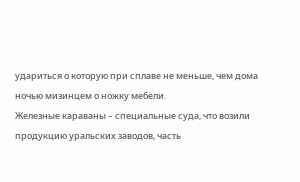удариться о которую при сплаве не меньше, чем дома ночью мизинцем о ножку мебели.
Железные караваны – специальные суда, что возили продукцию уральских заводов, часть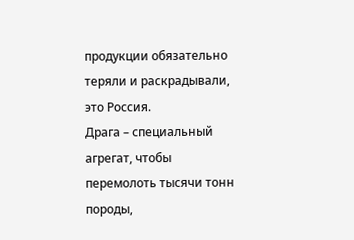продукции обязательно теряли и раскрадывали, это Россия.
Драга – специальный агрегат, чтобы перемолоть тысячи тонн породы,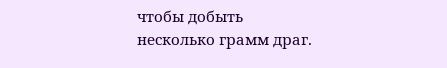чтобы добыть несколько грамм драг.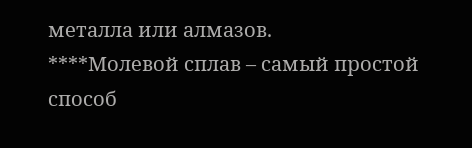металла или алмазов.
****Молевой сплав – самый простой способ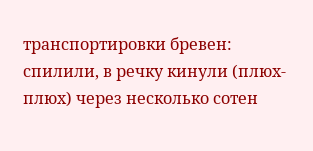транспортировки бревен: спилили, в речку кинули (плюх-плюх) через несколько сотен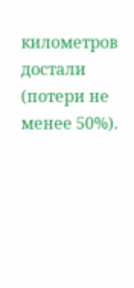километров достали (потери не менее 50%).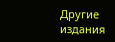Другие издания